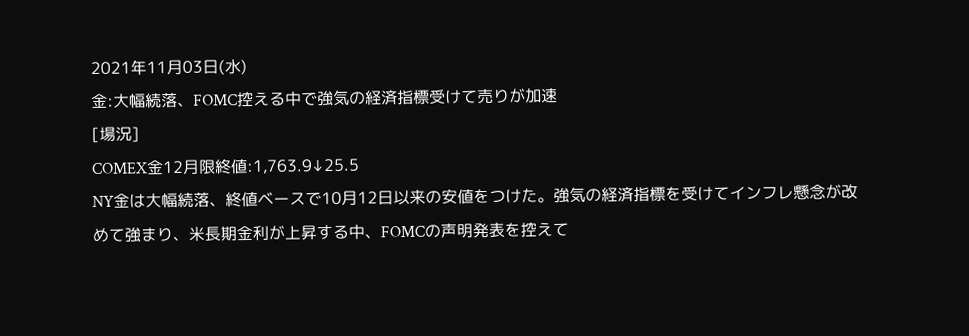2021年11月03日(水)
金:大幅続落、FOMC控える中で強気の経済指標受けて売りが加速
[場況]
COMEX金12月限終値:1,763.9↓25.5
NY金は大幅続落、終値ベースで10月12日以来の安値をつけた。強気の経済指標を受けてインフレ懸念が改めて強まり、米長期金利が上昇する中、FOMCの声明発表を控えて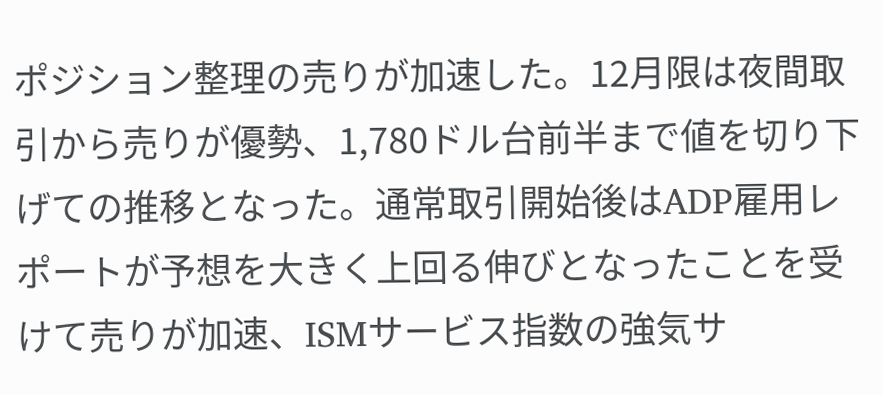ポジション整理の売りが加速した。12月限は夜間取引から売りが優勢、1,780ドル台前半まで値を切り下げての推移となった。通常取引開始後はADP雇用レポートが予想を大きく上回る伸びとなったことを受けて売りが加速、ISMサービス指数の強気サ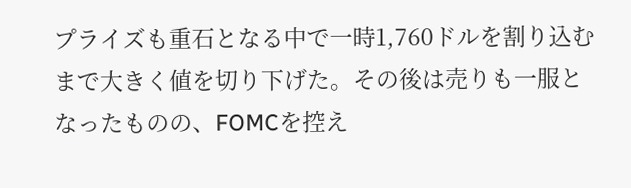プライズも重石となる中で一時1,760ドルを割り込むまで大きく値を切り下げた。その後は売りも一服となったものの、FOMCを控え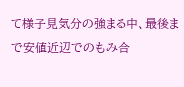て様子見気分の強まる中、最後まで安値近辺でのもみ合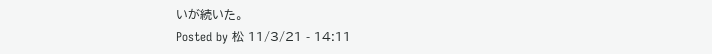いが続いた。
Posted by 松 11/3/21 - 14:11